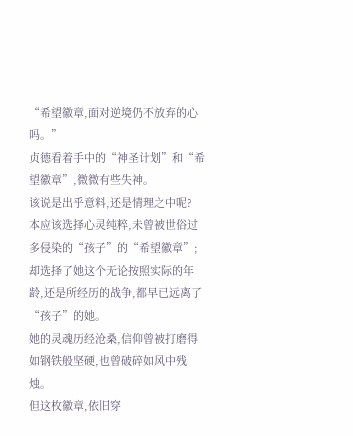“希望徽章,面对逆境仍不放弃的心吗。”
贞德看着手中的“神圣计划”和“希望徽章”,微微有些失神。
该说是出乎意料,还是情理之中呢?
本应该选择心灵纯粹,未曾被世俗过多侵染的“孩子”的“希望徽章”;
却选择了她这个无论按照实际的年龄,还是所经历的战争,都早已远离了“孩子”的她。
她的灵魂历经沧桑,信仰曾被打磨得如钢铁般坚硬,也曾破碎如风中残烛。
但这枚徽章,依旧穿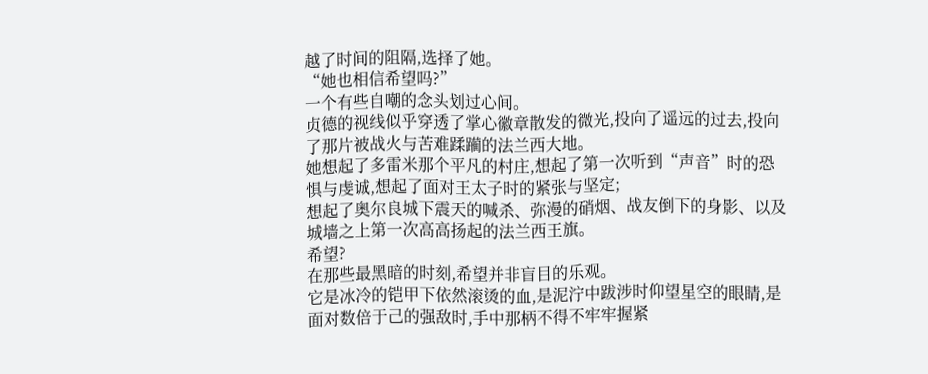越了时间的阻隔,选择了她。
“她也相信希望吗?”
一个有些自嘲的念头划过心间。
贞德的视线似乎穿透了掌心徽章散发的微光,投向了遥远的过去,投向了那片被战火与苦难蹂躏的法兰西大地。
她想起了多雷米那个平凡的村庄,想起了第一次听到“声音”时的恐惧与虔诚,想起了面对王太子时的紧张与坚定;
想起了奥尔良城下震天的喊杀、弥漫的硝烟、战友倒下的身影、以及城墙之上第一次高高扬起的法兰西王旗。
希望?
在那些最黑暗的时刻,希望并非盲目的乐观。
它是冰冷的铠甲下依然滚烫的血,是泥泞中跋涉时仰望星空的眼睛,是面对数倍于己的强敌时,手中那柄不得不牢牢握紧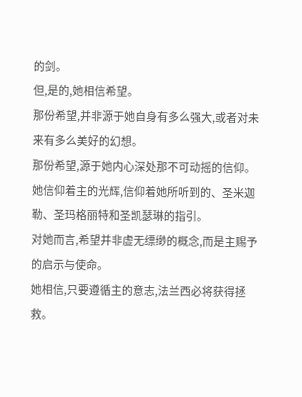的剑。
但,是的,她相信希望。
那份希望,并非源于她自身有多么强大,或者对未来有多么美好的幻想。
那份希望,源于她内心深处那不可动摇的信仰。
她信仰着主的光辉,信仰着她所听到的、圣米迦勒、圣玛格丽特和圣凯瑟琳的指引。
对她而言,希望并非虚无缥缈的概念,而是主赐予的启示与使命。
她相信,只要遵循主的意志,法兰西必将获得拯救。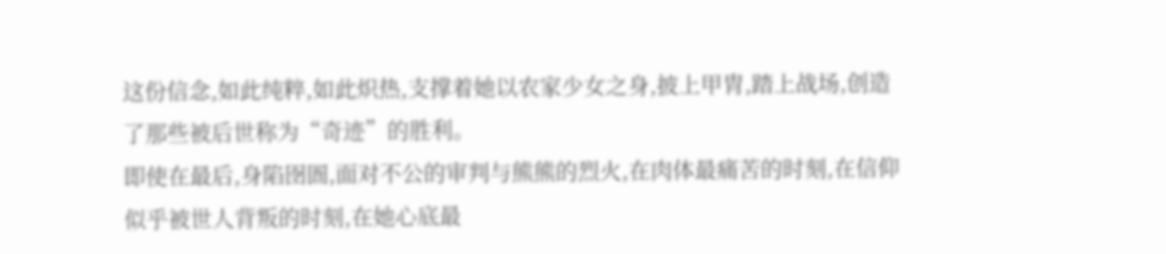这份信念,如此纯粹,如此炽热,支撑着她以农家少女之身,披上甲胄,踏上战场,创造了那些被后世称为“奇迹”的胜利。
即使在最后,身陷囹圄,面对不公的审判与熊熊的烈火,在肉体最痛苦的时刻,在信仰似乎被世人背叛的时刻,在她心底最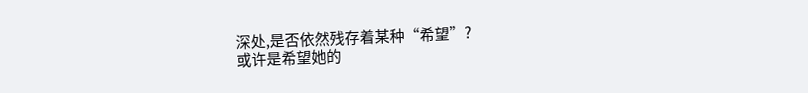深处,是否依然残存着某种“希望”?
或许是希望她的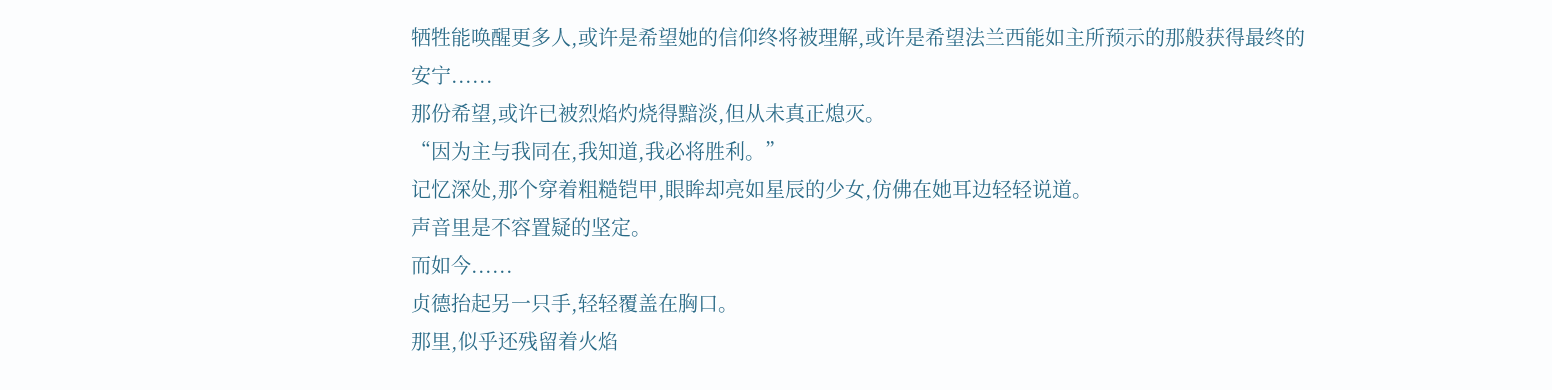牺牲能唤醒更多人,或许是希望她的信仰终将被理解,或许是希望法兰西能如主所预示的那般获得最终的安宁......
那份希望,或许已被烈焰灼烧得黯淡,但从未真正熄灭。
“因为主与我同在,我知道,我必将胜利。”
记忆深处,那个穿着粗糙铠甲,眼眸却亮如星辰的少女,仿佛在她耳边轻轻说道。
声音里是不容置疑的坚定。
而如今......
贞德抬起另一只手,轻轻覆盖在胸口。
那里,似乎还残留着火焰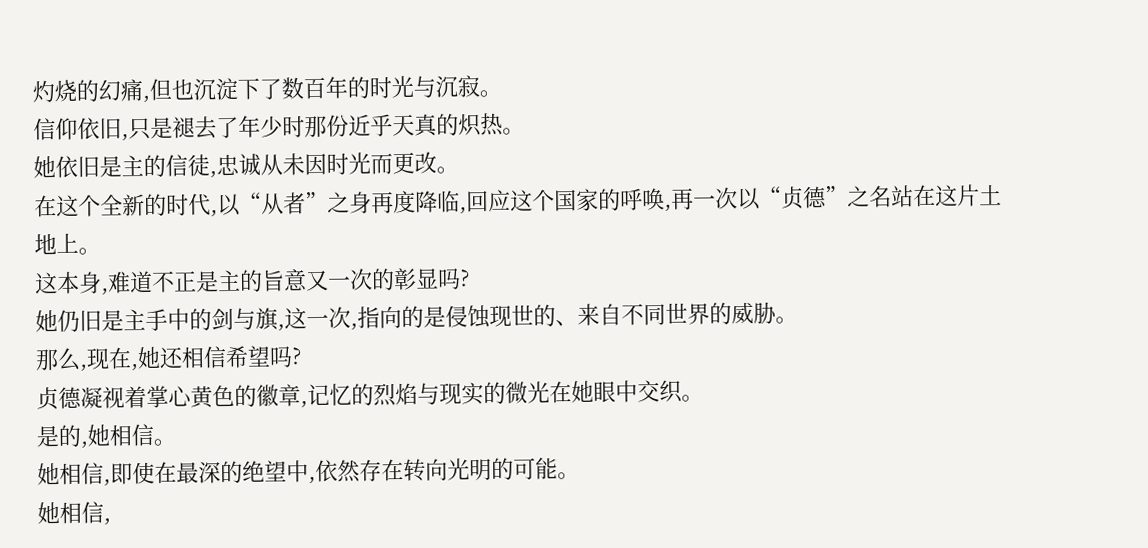灼烧的幻痛,但也沉淀下了数百年的时光与沉寂。
信仰依旧,只是褪去了年少时那份近乎天真的炽热。
她依旧是主的信徒,忠诚从未因时光而更改。
在这个全新的时代,以“从者”之身再度降临,回应这个国家的呼唤,再一次以“贞德”之名站在这片土地上。
这本身,难道不正是主的旨意又一次的彰显吗?
她仍旧是主手中的剑与旗,这一次,指向的是侵蚀现世的、来自不同世界的威胁。
那么,现在,她还相信希望吗?
贞德凝视着掌心黄色的徽章,记忆的烈焰与现实的微光在她眼中交织。
是的,她相信。
她相信,即使在最深的绝望中,依然存在转向光明的可能。
她相信,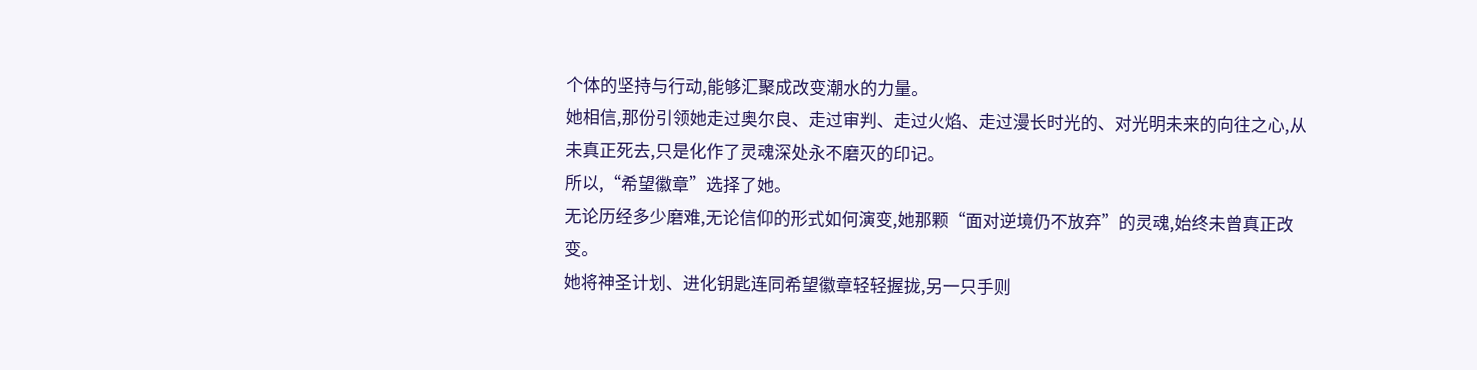个体的坚持与行动,能够汇聚成改变潮水的力量。
她相信,那份引领她走过奥尔良、走过审判、走过火焰、走过漫长时光的、对光明未来的向往之心,从未真正死去,只是化作了灵魂深处永不磨灭的印记。
所以,“希望徽章”选择了她。
无论历经多少磨难,无论信仰的形式如何演变,她那颗“面对逆境仍不放弃”的灵魂,始终未曾真正改变。
她将神圣计划、进化钥匙连同希望徽章轻轻握拢,另一只手则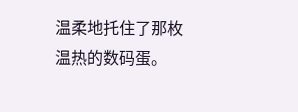温柔地托住了那枚温热的数码蛋。